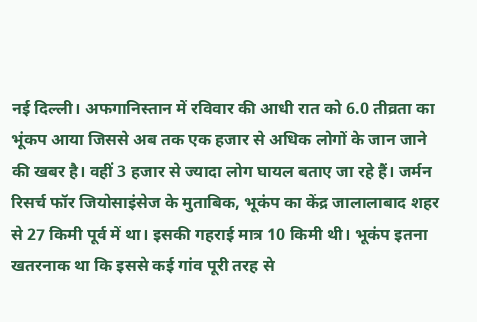नई दिल्ली। अफगानिस्तान में रविवार की आधी रात को 6.0 तीव्रता का भूंकप आया जिससे अब तक एक हजार से अधिक लोगों के जान जाने की खबर है। वहीं 3 हजार से ज्यादा लोग घायल बताए जा रहे हैं। जर्मन रिसर्च फॉर जियोसाइंसेज के मुताबिक, भूकंप का केंद्र जालालाबाद शहर से 27 किमी पूर्व में था। इसकी गहराई मात्र 10 किमी थी। भूकंप इतना खतरनाक था कि इससे कई गांव पूरी तरह से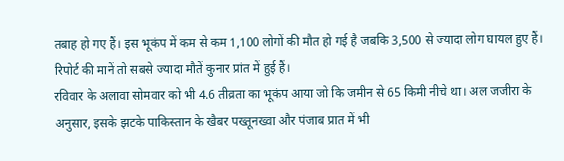तबाह हो गए हैं। इस भूकंप में कम से कम 1,100 लोगों की मौत हो गई है जबकि 3,500 से ज्यादा लोग घायल हुए हैं। रिपोर्ट की मानें तो सबसे ज्यादा मौतें कुनार प्रांत में हुई हैं।
रविवार के अलावा सोमवार को भी 4.6 तीव्रता का भूकंप आया जो कि जमीन से 65 किमी नीचे था। अल जजीरा के अनुसार, इसके झटके पाकिस्तान के खैबर पख्तूनख्वा और पंजाब प्रात में भी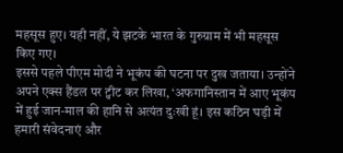महसूस हुए। यही नहीं, ये झटके भारत के गुरुग्राम में भी महसूस किए गए।
इससे पहले पीएम मोदी ने भूकंप की घटना पर दुख जताया। उन्होंने अपने एक्स हैंडल पर ट्वीट कर लिखा, ‘अफगानिस्तान में आए भूकंप में हुई जान-माल की हानि से अत्यंत दुःखी हूं। इस कठिन घड़ी में हमारी संवेदनाएं और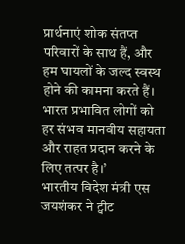प्रार्थनाएं शोक संतप्त परिवारों के साथ हैं, और हम घायलों के जल्द स्वस्थ होने की कामना करते हैं। भारत प्रभावित लोगों को हर संभव मानवीय सहायता और राहत प्रदान करने के लिए तत्पर है।’
भारतीय विदेश मंत्री एस जयशंकर ने ट्वीट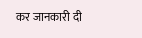कर जानकारी दी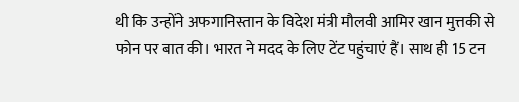थी कि उन्होंने अफगानिस्तान के विदेश मंत्री मौलवी आमिर खान मुत्तकी से फोन पर बात की। भारत ने मदद के लिए टेंट पहुंचाएं हैं। साथ ही 15 टन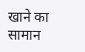खाने का सामान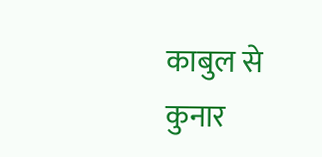काबुल से कुनार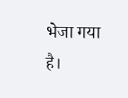भेजा गया है।